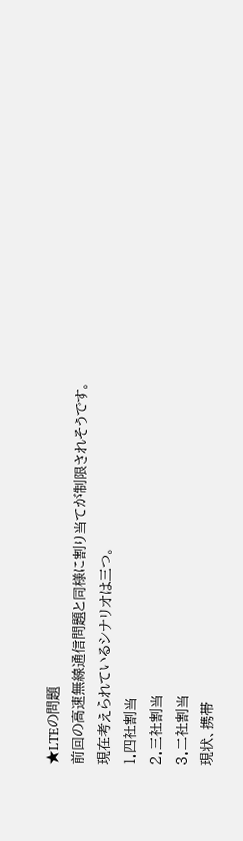★LTEの問題
前回の高速無線通信問題と同様に割り当てが制限されそうです。
現在考えられているシナリオは三つ。
1.四社割当
2.三社割当
3.二社割当
現状、携帯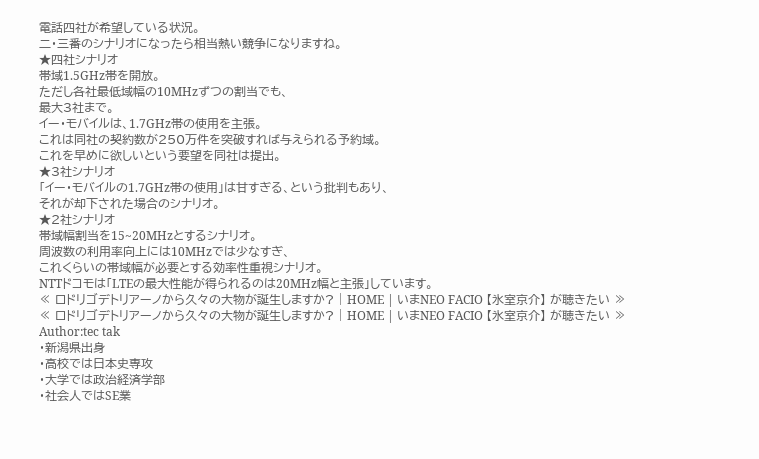電話四社が希望している状況。
二・三番のシナリオになったら相当熱い競争になりますね。
★四社シナリオ
帯域1.5GHz帯を開放。
ただし各社最低域幅の10MHzずつの割当でも、
最大3社まで。
イー・モバイルは、1.7GHz帯の使用を主張。
これは同社の契約数が250万件を突破すれば与えられる予約域。
これを早めに欲しいという要望を同社は提出。
★3社シナリオ
「イー・モバイルの1.7GHz帯の使用」は甘すぎる、という批判もあり、
それが却下された場合のシナリオ。
★2社シナリオ
帯域幅割当を15~20MHzとするシナリオ。
周波数の利用率向上には10MHzでは少なすぎ、
これくらいの帯域幅が必要とする効率性重視シナリオ。
NTTドコモは「LTEの最大性能が得られるのは20MHz幅と主張」しています。
≪ ロドリゴデトリアーノから久々の大物が誕生しますか? | HOME | いまNEO FACIO 【氷室京介】 が聴きたい ≫
≪ ロドリゴデトリアーノから久々の大物が誕生しますか? | HOME | いまNEO FACIO 【氷室京介】 が聴きたい ≫
Author:tec tak
・新潟県出身
・高校では日本史専攻
・大学では政治経済学部
・社会人ではSE業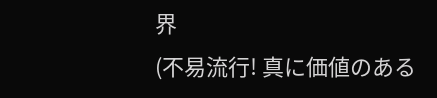界
(不易流行! 真に価値のある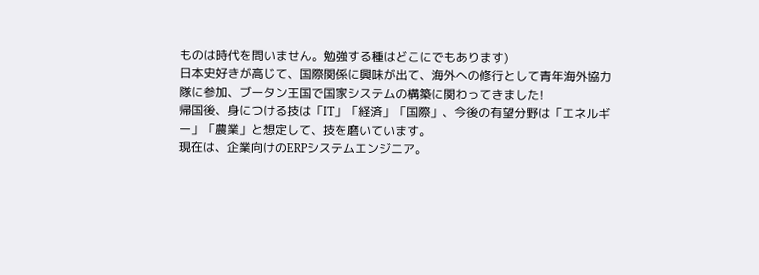ものは時代を問いません。勉強する種はどこにでもあります)
日本史好きが高じて、国際関係に興味が出て、海外への修行として青年海外協力隊に参加、ブータン王国で国家システムの構築に関わってきました!
帰国後、身につける技は「IT」「経済」「国際」、今後の有望分野は「エネルギー」「農業」と想定して、技を磨いています。
現在は、企業向けのERPシステムエンジニア。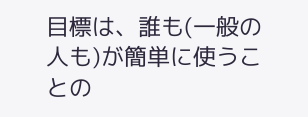目標は、誰も(一般の人も)が簡単に使うことの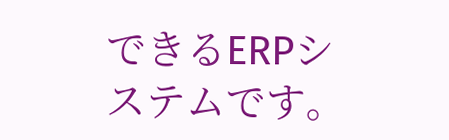できるERPシステムです。